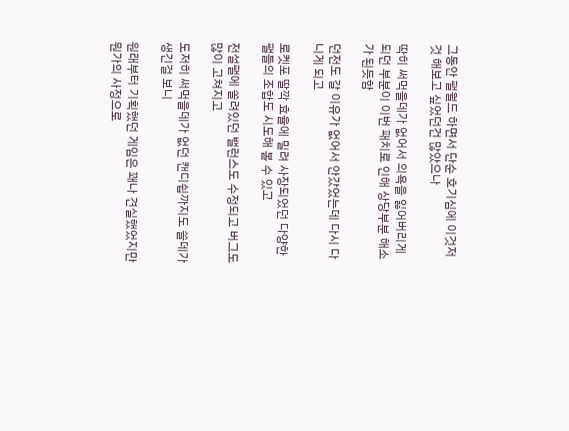그동안 팰월드 하면서 단순 호기심에 이것저것 해보고 싶었던건 많았으나

딱히 써먹을데가 없어서 의욕을 잃어버리게 되던 부분이 이번 패치로 인해 상당부분 해소가 된듯함

던전도 갈 이유가 없어서 안갔었는데 다시 다니게 되고

로켓포 딸깍 효율에 밀려 사장되었던 다양한 팰들의 조합도 시도해 볼 수 있고

전설팰에 쏠려있던 밸런스도 수정되고 버그도 많이 고쳐지고

도저히 써먹을데가 없던 캔디쉽까지도 쓸데가 생긴걸 보니

원래부터 기획했던 게임은 꽤나 견실했었지만 뭔가의 사정으로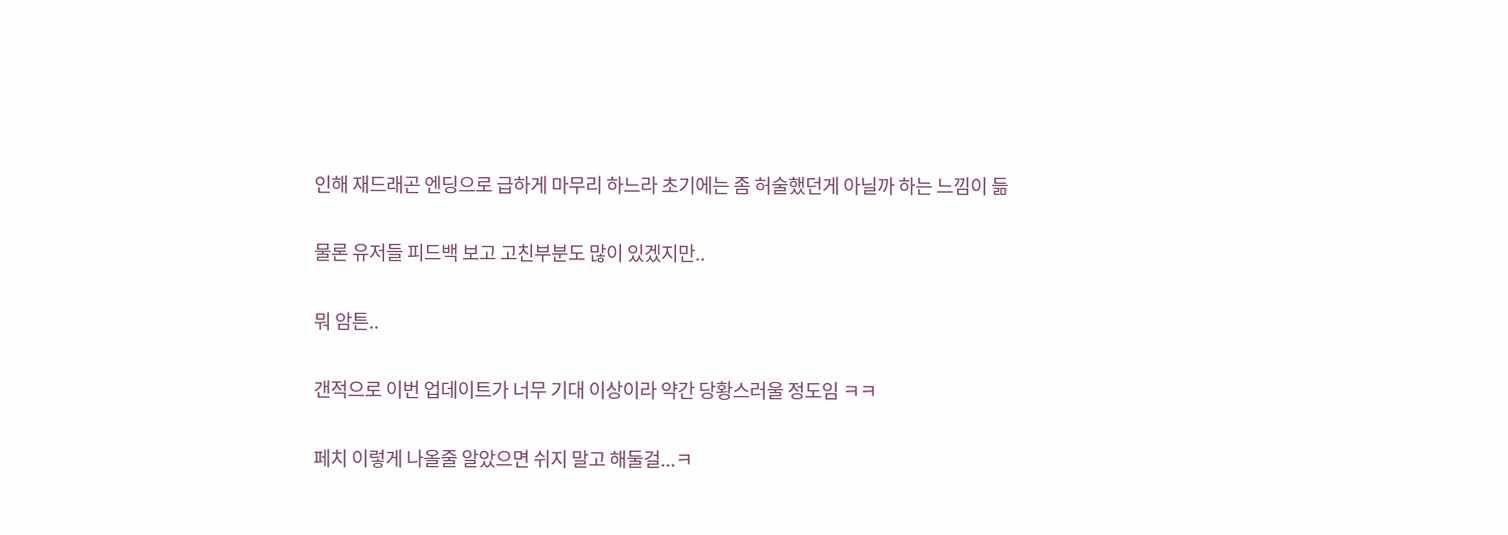인해 재드래곤 엔딩으로 급하게 마무리 하느라 초기에는 좀 허술했던게 아닐까 하는 느낌이 듦

물론 유저들 피드백 보고 고친부분도 많이 있겠지만..

뭐 암튼..

갠적으로 이번 업데이트가 너무 기대 이상이라 약간 당황스러울 정도임 ㅋㅋ

페치 이렇게 나올줄 알았으면 쉬지 말고 해둘걸...ㅋ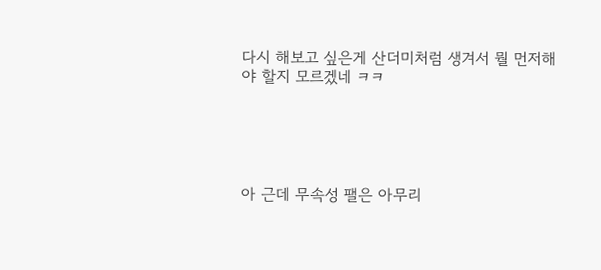다시 해보고 싶은게 산더미처럼 생겨서 뭘 먼저해야 할지 모르겠네 ㅋㅋ





아 근데 무속성 팰은 아무리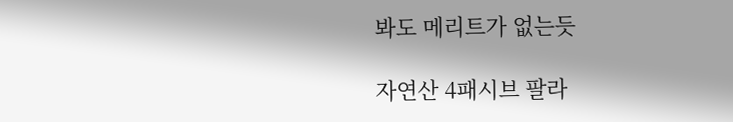봐도 메리트가 없는듯

자연산 4패시브 팔라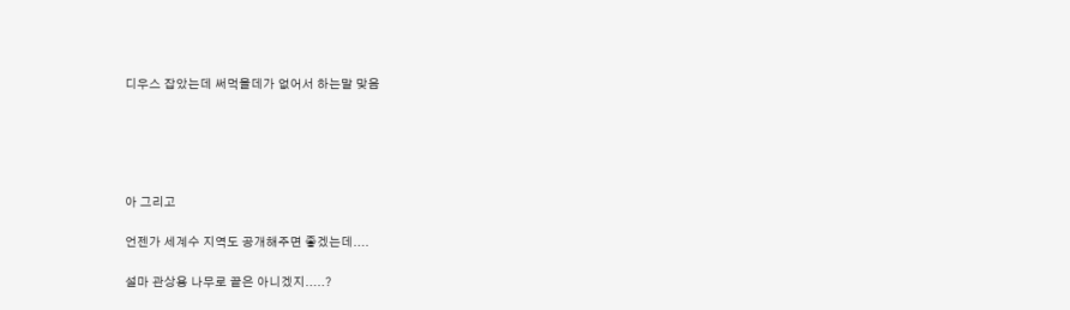디우스 잡았는데 써먹을데가 없어서 하는말 맞음





아 그리고

언젠가 세계수 지역도 공개해주면 좋겠는데....

설마 관상용 나무로 끝은 아니겠지.....?